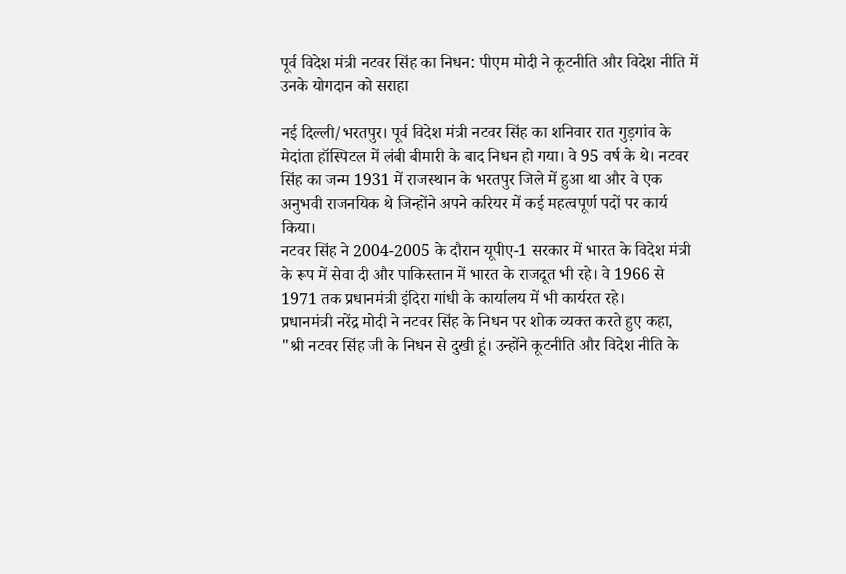पूर्व विदेश मंत्री नटवर सिंह का निधन: पीएम मोदी ने कूटनीति और विदेश नीति में उनके योगदान को सराहा

नई दिल्ली/भरतपुर। पूर्व विदेश मंत्री नटवर सिंह का शनिवार रात गुड़गांव के मेदांता हॉस्पिटल में लंबी बीमारी के बाद निधन हो गया। वे 95 वर्ष के थे। नटवर सिंह का जन्म 1931 में राजस्थान के भरतपुर जिले में हुआ था और वे एक अनुभवी राजनयिक थे जिन्होंने अपने करियर में कई महत्वपूर्ण पदों पर कार्य किया।
नटवर सिंह ने 2004-2005 के दौरान यूपीए-1 सरकार में भारत के विदेश मंत्री के रूप में सेवा दी और पाकिस्तान में भारत के राजदूत भी रहे। वे 1966 से 1971 तक प्रधानमंत्री इंदिरा गांधी के कार्यालय में भी कार्यरत रहे।
प्रधानमंत्री नरेंद्र मोदी ने नटवर सिंह के निधन पर शोक व्यक्त करते हुए कहा, "श्री नटवर सिंह जी के निधन से दुखी हूं। उन्होंने कूटनीति और विदेश नीति के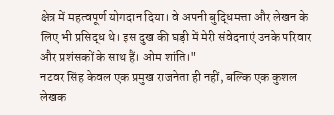क्षेत्र में महत्वपूर्ण योगदान दिया। वे अपनी बुद्धिमत्ता और लेखन के लिए भी प्रसिद्ध थे। इस दुख की घड़ी में मेरी संवेदनाएं उनके परिवार और प्रशंसकों के साथ हैं। ओम शांति।"
नटवर सिंह केवल एक प्रमुख राजनेता ही नहीं, बल्कि एक कुशल लेखक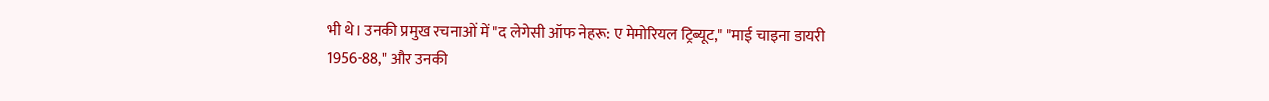भी थे। उनकी प्रमुख रचनाओं में "द लेगेसी ऑफ नेहरू: ए मेमोरियल ट्रिब्यूट," "माई चाइना डायरी 1956-88," और उनकी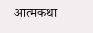आत्मकथा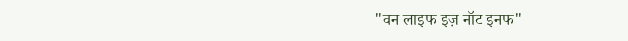"वन लाइफ इज़ नॉट इनफ"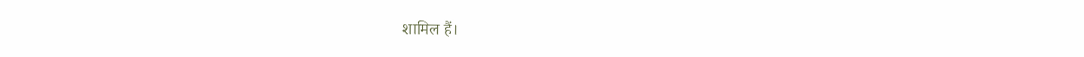शामिल हैं।